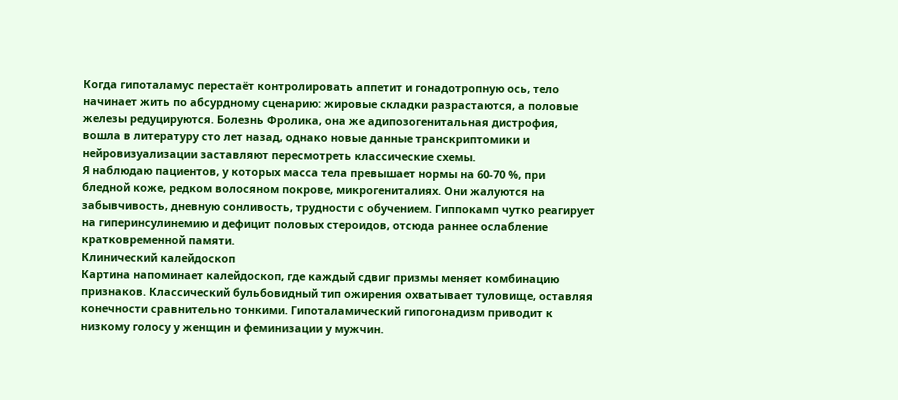Когда гипоталамус перестаёт контролировать аппетит и гонадотропную ось, тело начинает жить по абсурдному сценарию: жировые складки разрастаются, а половые железы редуцируются. Болезнь Фролика, она же адипозогенитальная дистрофия, вошла в литературу сто лет назад, однако новые данные транскриптомики и нейровизуализации заставляют пересмотреть классические схемы.
Я наблюдаю пациентов, у которых масса тела превышает нормы на 60-70 %, при бледной коже, редком волосяном покрове, микрогениталиях. Они жалуются на забывчивость, дневную сонливость, трудности с обучением. Гиппокамп чутко реагирует на гиперинсулинемию и дефицит половых стероидов, отсюда раннее ослабление кратковременной памяти.
Клинический калейдоскоп
Картина напоминает калейдоскоп, где каждый сдвиг призмы меняет комбинацию признаков. Классический бульбовидный тип ожирения охватывает туловище, оставляя конечности сравнительно тонкими. Гипоталамический гипогонадизм приводит к низкому голосу у женщин и феминизации у мужчин.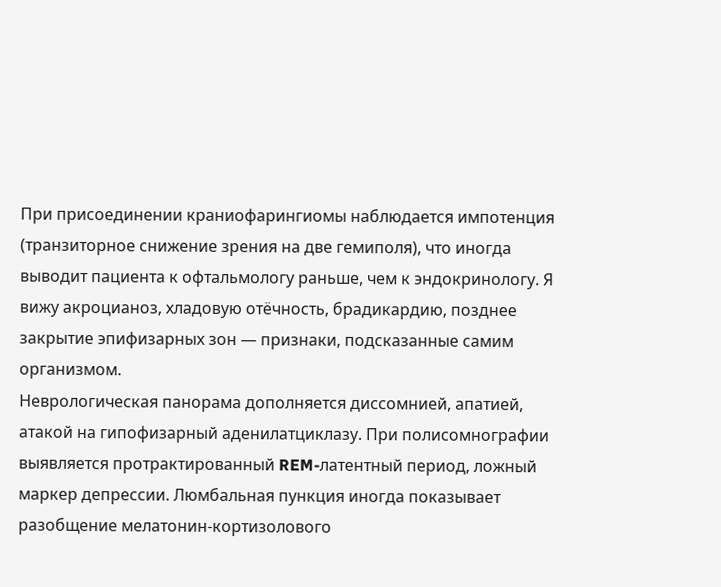При присоединении краниофарингиомы наблюдается импотенция (транзиторное снижение зрения на две гемиполя), что иногда выводит пациента к офтальмологу раньше, чем к эндокринологу. Я вижу акроцианоз, хладовую отёчность, брадикардию, позднее закрытие эпифизарных зон — признаки, подсказанные самим организмом.
Неврологическая панорама дополняется диссомнией, апатией, атакой на гипофизарный аденилатциклазу. При полисомнографии выявляется протрактированный REM-латентный период, ложный маркер депрессии. Люмбальная пункция иногда показывает разобщение мелатонин-кортизолового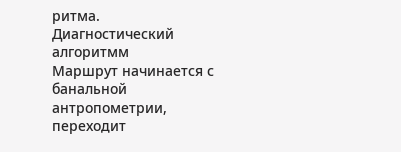ритма.
Диагностический алгоритмм
Маршрут начинается с банальной антропометрии, переходит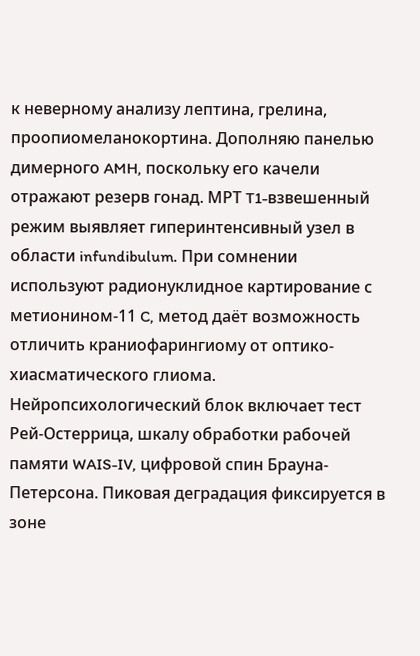к неверному анализу лептина, грелина, проопиомеланокортина. Дополняю панелью димерного AMH, поскольку его качели отражают резерв гонад. МРТ T1-взвешенный режим выявляет гиперинтенсивный узел в области infundibulum. При сомнении используют радионуклидное картирование с метионином-11 C, метод даёт возможность отличить краниофарингиому от оптико-хиаcматического глиома.
Нейропсихологический блок включает тест Рей-Остеррица, шкалу обработки рабочей памяти WAIS-IV, цифровой спин Брауна-Петерсона. Пиковая деградация фиксируется в зоне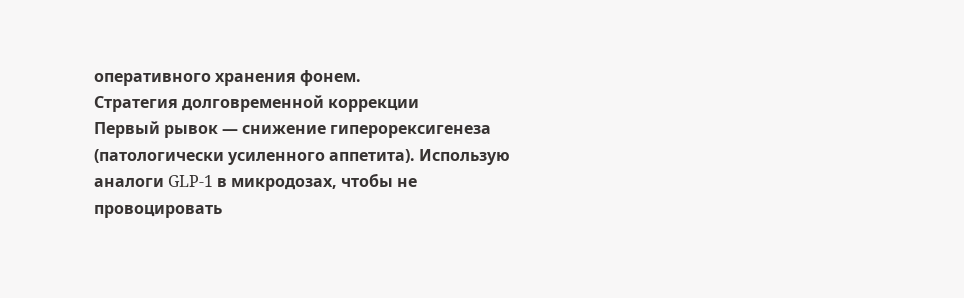оперативного хранения фонем.
Стратегия долговременной коррекции
Первый рывок — снижение гиперорексигенеза (патологически усиленного аппетита). Использую аналоги GLP-1 в микродозах, чтобы не провоцировать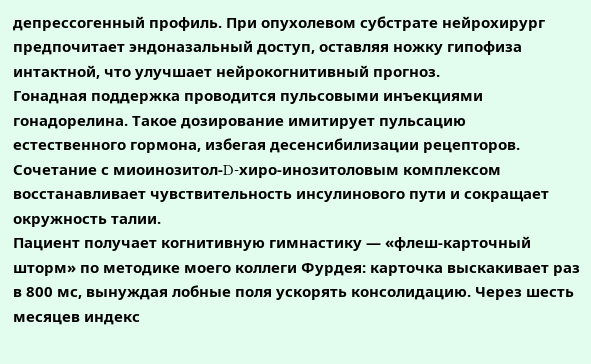депрессогенный профиль. При опухолевом субстрате нейрохирург предпочитает эндоназальный доступ, оставляя ножку гипофиза интактной, что улучшает нейрокогнитивный прогноз.
Гонадная поддержка проводится пульсовыми инъекциями гонадорелина. Такое дозирование имитирует пульсацию естественного гормона, избегая десенсибилизации рецепторов. Сочетание с миоинозитол-D-хиро-инозитоловым комплексом восстанавливает чувствительность инсулинового пути и сокращает окружность талии.
Пациент получает когнитивную гимнастику — «флеш-карточный шторм» по методике моего коллеги Фурдея: карточка выскакивает раз в 800 мс, вынуждая лобные поля ускорять консолидацию. Через шесть месяцев индекс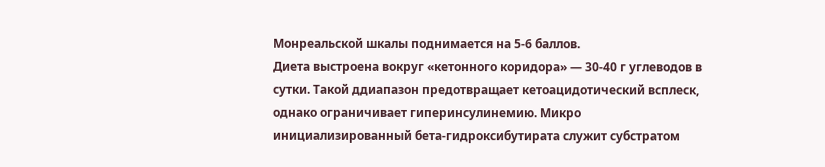Монреальской шкалы поднимается на 5-6 баллов.
Диета выстроена вокруг «кетонного коридора» — 30-40 г углеводов в сутки. Такой ддиапазон предотвращает кетоацидотический всплеск, однако ограничивает гиперинсулинемию. Микро инициализированный бета-гидроксибутирата служит субстратом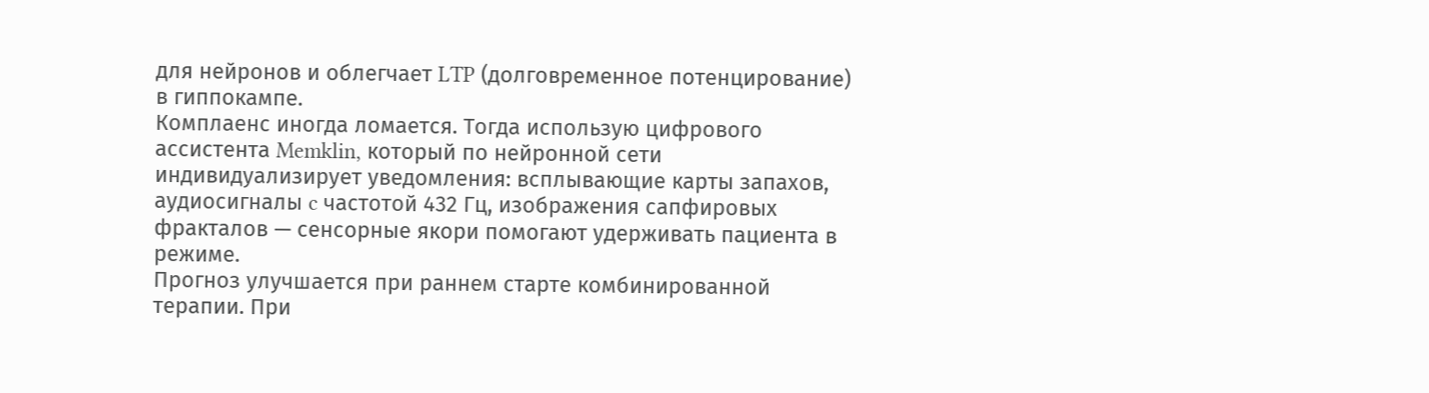для нейронов и облегчает LTP (долговременное потенцирование) в гиппокампе.
Комплаенс иногда ломается. Тогда использую цифрового ассистента Memklin, который по нейронной сети индивидуализирует уведомления: всплывающие карты запахов, аудиосигналы c частотой 432 Гц, изображения сапфировых фракталов — сенсорные якори помогают удерживать пациента в режиме.
Прогноз улучшается при раннем старте комбинированной терапии. При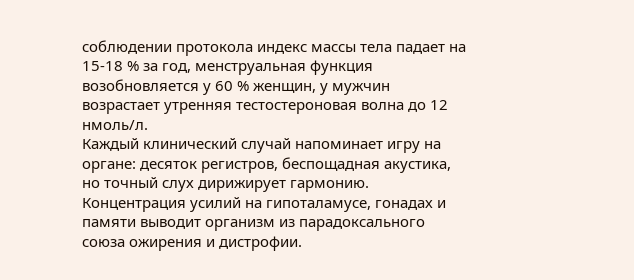соблюдении протокола индекс массы тела падает на 15-18 % за год, менструальная функция возобновляется у 60 % женщин, у мужчин возрастает утренняя тестостероновая волна до 12 нмоль/л.
Каждый клинический случай напоминает игру на органе: десяток регистров, беспощадная акустика, но точный слух дирижирует гармонию. Концентрация усилий на гипоталамусе, гонадах и памяти выводит организм из парадоксального союза ожирения и дистрофии.